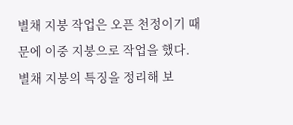별채 지붕 작업은 오픈 천정이기 때문에 이중 지붕으로 작업을 했다.
별채 지붕의 특징을 정리해 보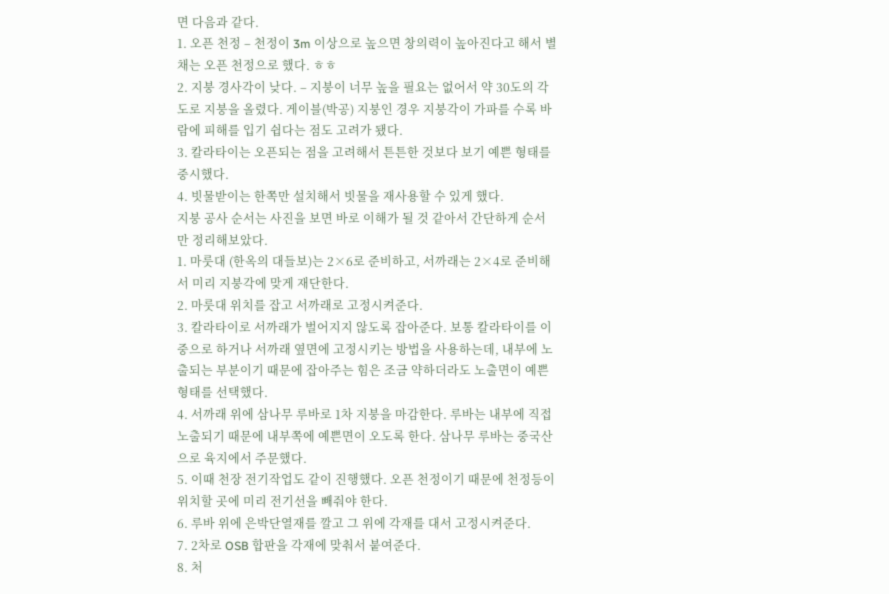면 다음과 같다.
1. 오픈 천정 – 천정이 3m 이상으로 높으면 창의력이 높아진다고 해서 별채는 오픈 천정으로 했다. ㅎㅎ
2. 지붕 경사각이 낮다. – 지붕이 너무 높을 필요는 없어서 약 30도의 각도로 지붕을 올렸다. 게이블(박공) 지붕인 경우 지붕각이 가파를 수록 바람에 피해를 입기 쉽다는 점도 고려가 됐다.
3. 칼라타이는 오픈되는 점을 고려해서 튼튼한 것보다 보기 예쁜 형태를 중시했다.
4. 빗물받이는 한쪽만 설치해서 빗물을 재사용할 수 있게 했다.
지붕 공사 순서는 사진을 보면 바로 이해가 될 것 같아서 간단하게 순서만 정리해보았다.
1. 마룻대 (한옥의 대들보)는 2×6로 준비하고, 서까래는 2×4로 준비해서 미리 지붕각에 맞게 재단한다.
2. 마룻대 위치를 잡고 서까래로 고정시켜준다.
3. 칼라타이로 서까래가 벌어지지 않도록 잡아준다. 보통 칼라타이를 이중으로 하거나 서까래 옆면에 고정시키는 방법을 사용하는데, 내부에 노출되는 부분이기 때문에 잡아주는 힘은 조금 약하더라도 노출면이 예쁜 형태를 선택했다.
4. 서까래 위에 삼나무 루바로 1차 지붕을 마감한다. 루바는 내부에 직접 노출되기 때문에 내부쪽에 예쁜면이 오도록 한다. 삼나무 루바는 중국산으로 육지에서 주문했다.
5. 이때 천장 전기작업도 같이 진행했다. 오픈 천정이기 때문에 천정등이 위치할 곳에 미리 전기선을 빼줘야 한다.
6. 루바 위에 은박단열재를 깔고 그 위에 각재를 대서 고정시켜준다.
7. 2차로 OSB 합판을 각재에 맞춰서 붙여준다.
8. 처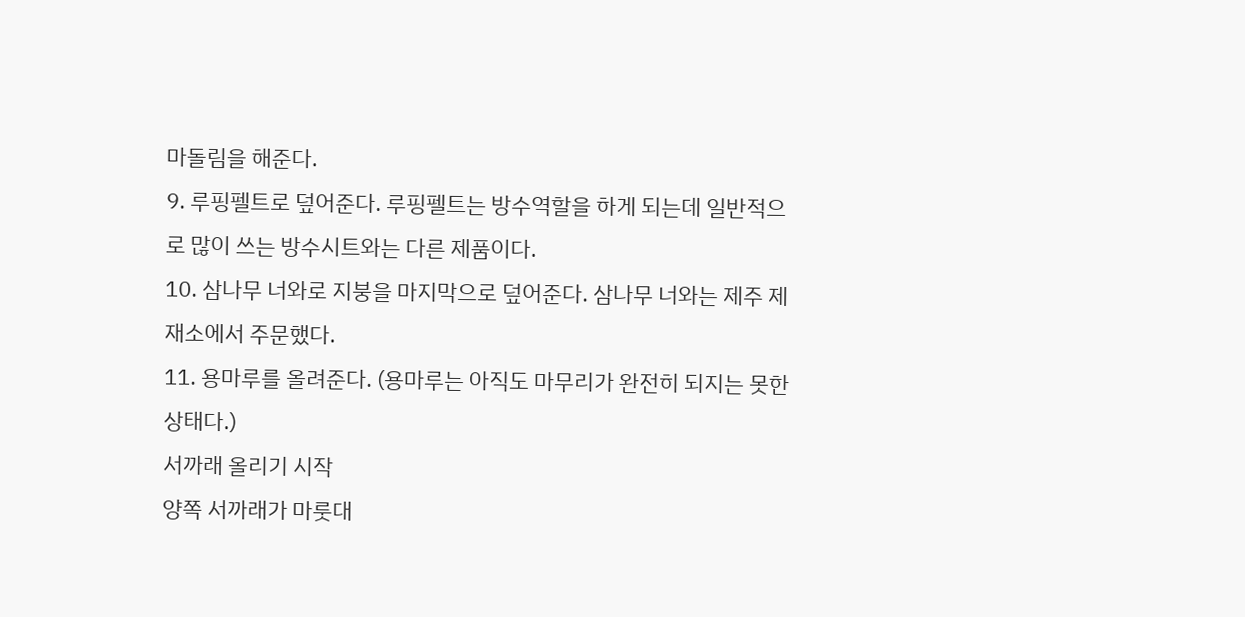마돌림을 해준다.
9. 루핑펠트로 덮어준다. 루핑펠트는 방수역할을 하게 되는데 일반적으로 많이 쓰는 방수시트와는 다른 제품이다.
10. 삼나무 너와로 지붕을 마지막으로 덮어준다. 삼나무 너와는 제주 제재소에서 주문했다.
11. 용마루를 올려준다. (용마루는 아직도 마무리가 완전히 되지는 못한 상태다.)
서까래 올리기 시작
양쪽 서까래가 마룻대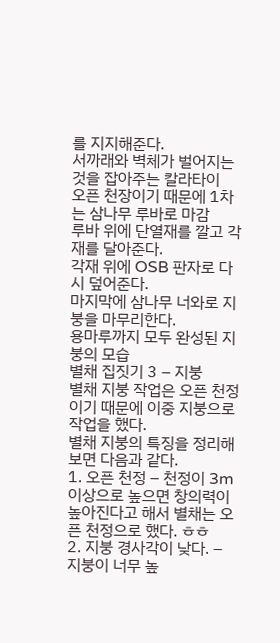를 지지해준다.
서까래와 벽체가 벌어지는 것을 잡아주는 칼라타이
오픈 천장이기 때문에 1차는 삼나무 루바로 마감
루바 위에 단열재를 깔고 각재를 달아준다.
각재 위에 OSB 판자로 다시 덮어준다.
마지막에 삼나무 너와로 지붕을 마무리한다.
용마루까지 모두 완성된 지붕의 모습
별채 집짓기 3 – 지붕
별채 지붕 작업은 오픈 천정이기 때문에 이중 지붕으로 작업을 했다.
별채 지붕의 특징을 정리해 보면 다음과 같다.
1. 오픈 천정 – 천정이 3m 이상으로 높으면 창의력이 높아진다고 해서 별채는 오픈 천정으로 했다. ㅎㅎ
2. 지붕 경사각이 낮다. – 지붕이 너무 높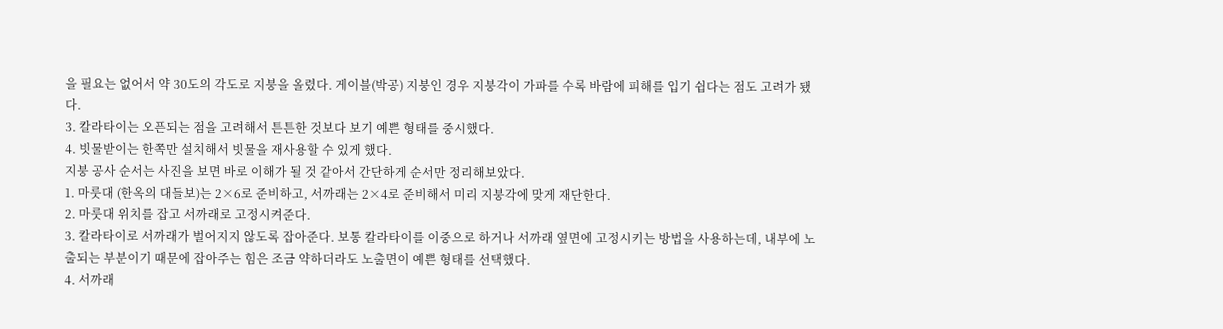을 필요는 없어서 약 30도의 각도로 지붕을 올렸다. 게이블(박공) 지붕인 경우 지붕각이 가파를 수록 바람에 피해를 입기 쉽다는 점도 고려가 됐다.
3. 칼라타이는 오픈되는 점을 고려해서 튼튼한 것보다 보기 예쁜 형태를 중시했다.
4. 빗물받이는 한쪽만 설치해서 빗물을 재사용할 수 있게 했다.
지붕 공사 순서는 사진을 보면 바로 이해가 될 것 같아서 간단하게 순서만 정리해보았다.
1. 마룻대 (한옥의 대들보)는 2×6로 준비하고, 서까래는 2×4로 준비해서 미리 지붕각에 맞게 재단한다.
2. 마룻대 위치를 잡고 서까래로 고정시켜준다.
3. 칼라타이로 서까래가 벌어지지 않도록 잡아준다. 보통 칼라타이를 이중으로 하거나 서까래 옆면에 고정시키는 방법을 사용하는데, 내부에 노출되는 부분이기 때문에 잡아주는 힘은 조금 약하더라도 노출면이 예쁜 형태를 선택했다.
4. 서까래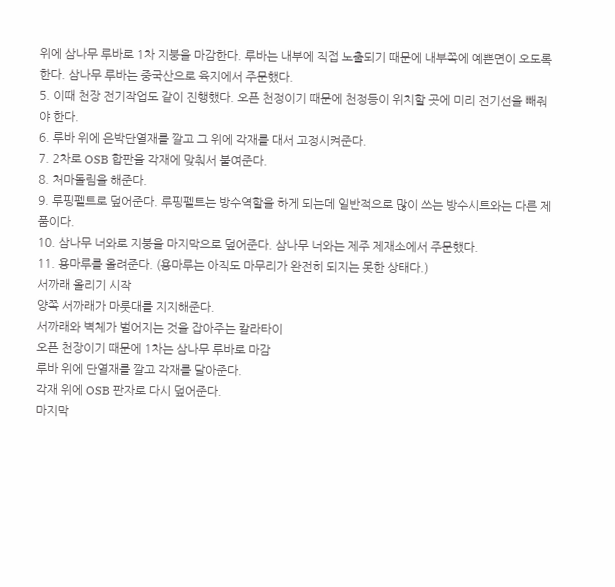위에 삼나무 루바로 1차 지붕을 마감한다. 루바는 내부에 직접 노출되기 때문에 내부쪽에 예쁜면이 오도록 한다. 삼나무 루바는 중국산으로 육지에서 주문했다.
5. 이때 천장 전기작업도 같이 진행했다. 오픈 천정이기 때문에 천정등이 위치할 곳에 미리 전기선을 빼줘야 한다.
6. 루바 위에 은박단열재를 깔고 그 위에 각재를 대서 고정시켜준다.
7. 2차로 OSB 합판을 각재에 맞춰서 붙여준다.
8. 처마돌림을 해준다.
9. 루핑펠트로 덮어준다. 루핑펠트는 방수역할을 하게 되는데 일반적으로 많이 쓰는 방수시트와는 다른 제품이다.
10. 삼나무 너와로 지붕을 마지막으로 덮어준다. 삼나무 너와는 제주 제재소에서 주문했다.
11. 용마루를 올려준다. (용마루는 아직도 마무리가 완전히 되지는 못한 상태다.)
서까래 올리기 시작
양쪽 서까래가 마룻대를 지지해준다.
서까래와 벽체가 벌어지는 것을 잡아주는 칼라타이
오픈 천장이기 때문에 1차는 삼나무 루바로 마감
루바 위에 단열재를 깔고 각재를 달아준다.
각재 위에 OSB 판자로 다시 덮어준다.
마지막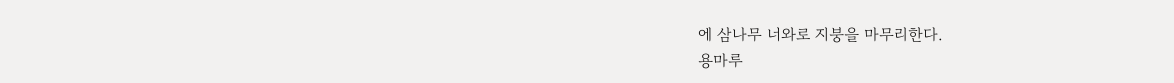에 삼나무 너와로 지붕을 마무리한다.
용마루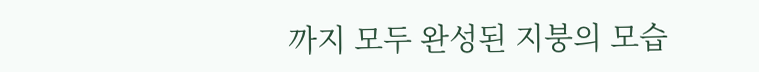까지 모두 완성된 지붕의 모습